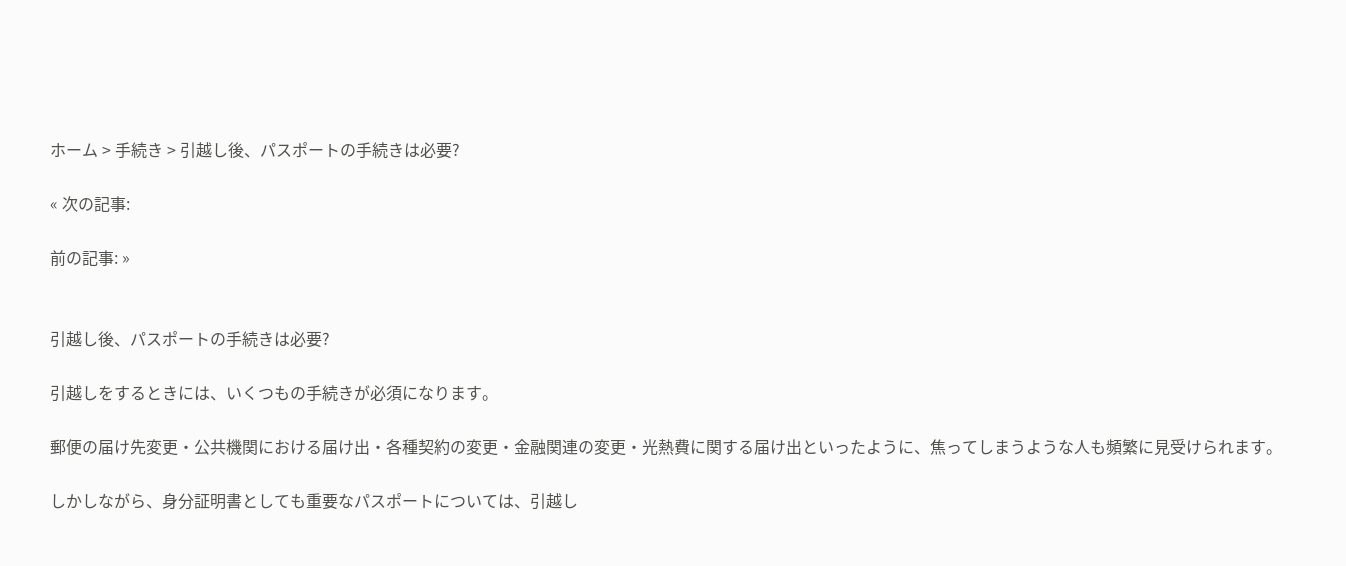ホーム > 手続き > 引越し後、パスポートの手続きは必要?

« 次の記事:

前の記事: »


引越し後、パスポートの手続きは必要?

引越しをするときには、いくつもの手続きが必須になります。

郵便の届け先変更・公共機関における届け出・各種契約の変更・金融関連の変更・光熱費に関する届け出といったように、焦ってしまうような人も頻繁に見受けられます。

しかしながら、身分証明書としても重要なパスポートについては、引越し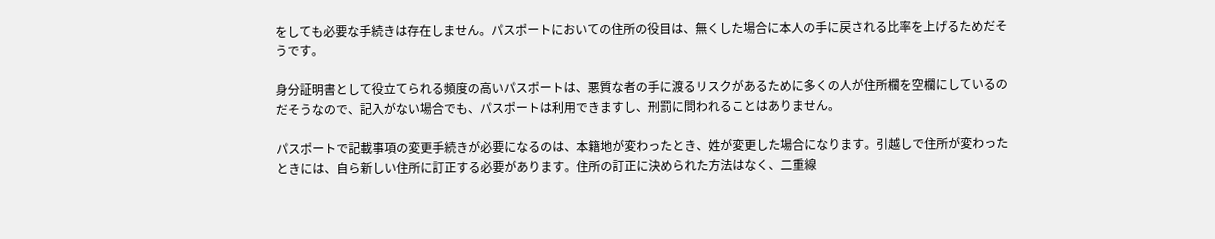をしても必要な手続きは存在しません。パスポートにおいての住所の役目は、無くした場合に本人の手に戻される比率を上げるためだそうです。

身分証明書として役立てられる頻度の高いパスポートは、悪質な者の手に渡るリスクがあるために多くの人が住所欄を空欄にしているのだそうなので、記入がない場合でも、パスポートは利用できますし、刑罰に問われることはありません。

パスポートで記載事項の変更手続きが必要になるのは、本籍地が変わったとき、姓が変更した場合になります。引越しで住所が変わったときには、自ら新しい住所に訂正する必要があります。住所の訂正に決められた方法はなく、二重線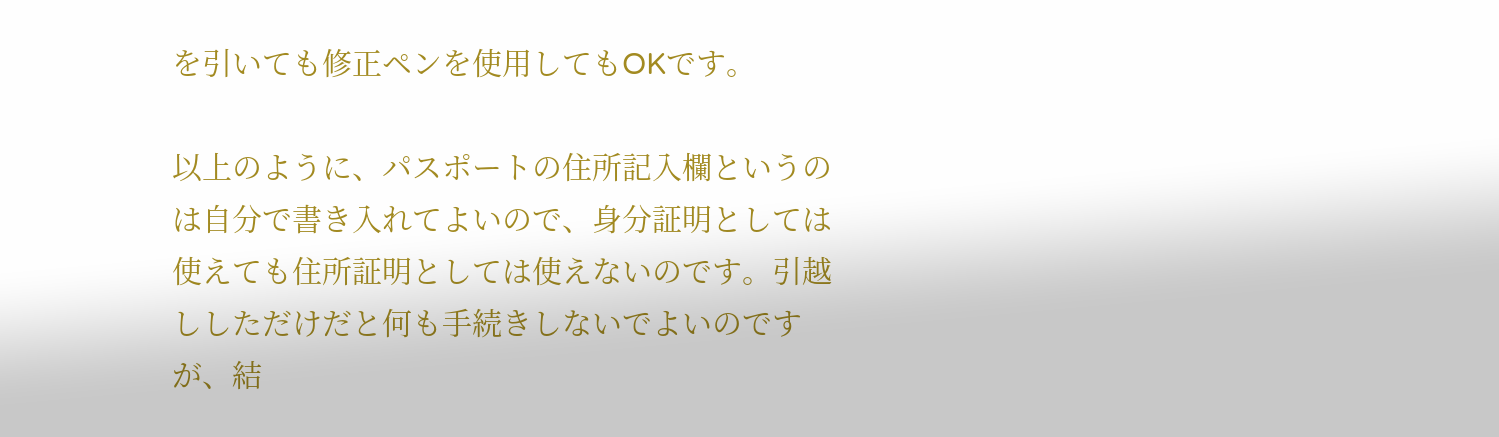を引いても修正ペンを使用してもOKです。

以上のように、パスポートの住所記入欄というのは自分で書き入れてよいので、身分証明としては使えても住所証明としては使えないのです。引越ししただけだと何も手続きしないでよいのですが、結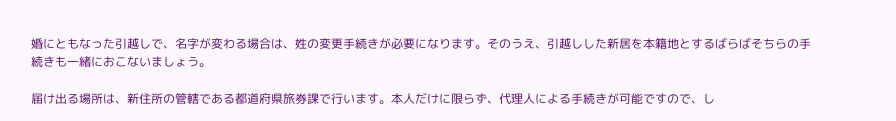婚にともなった引越しで、名字が変わる場合は、姓の変更手続きが必要になります。そのうえ、引越しした新居を本籍地とするばらばそちらの手続きも一緒におこないましょう。

届け出る場所は、新住所の管轄である都道府県旅券課で行います。本人だけに限らず、代理人による手続きが可能ですので、し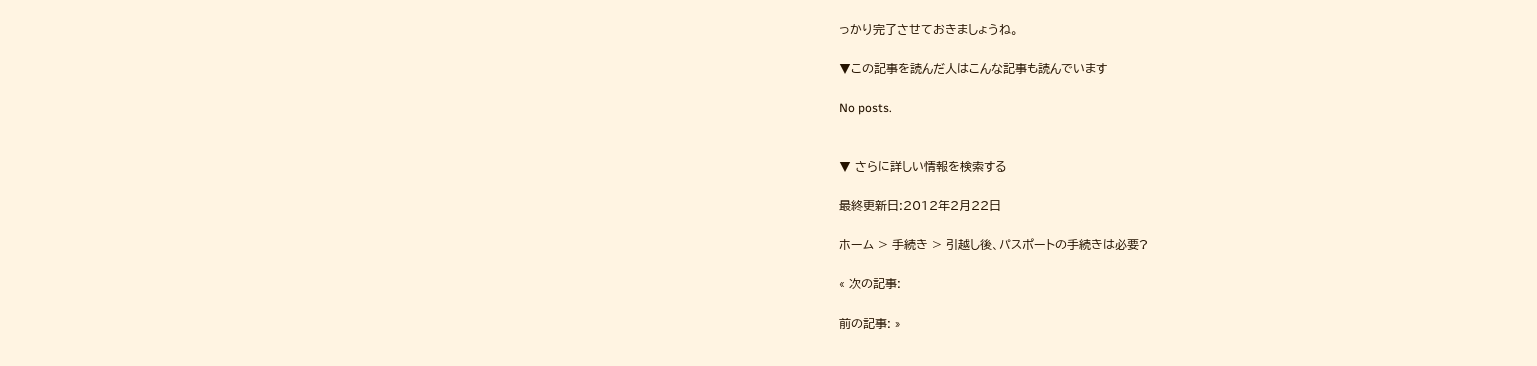っかり完了させておきましょうね。

▼この記事を読んだ人はこんな記事も読んでいます

No posts.


▼ さらに詳しい情報を検索する

最終更新日:2012年2月22日

ホーム > 手続き > 引越し後、パスポートの手続きは必要?

« 次の記事:

前の記事: »